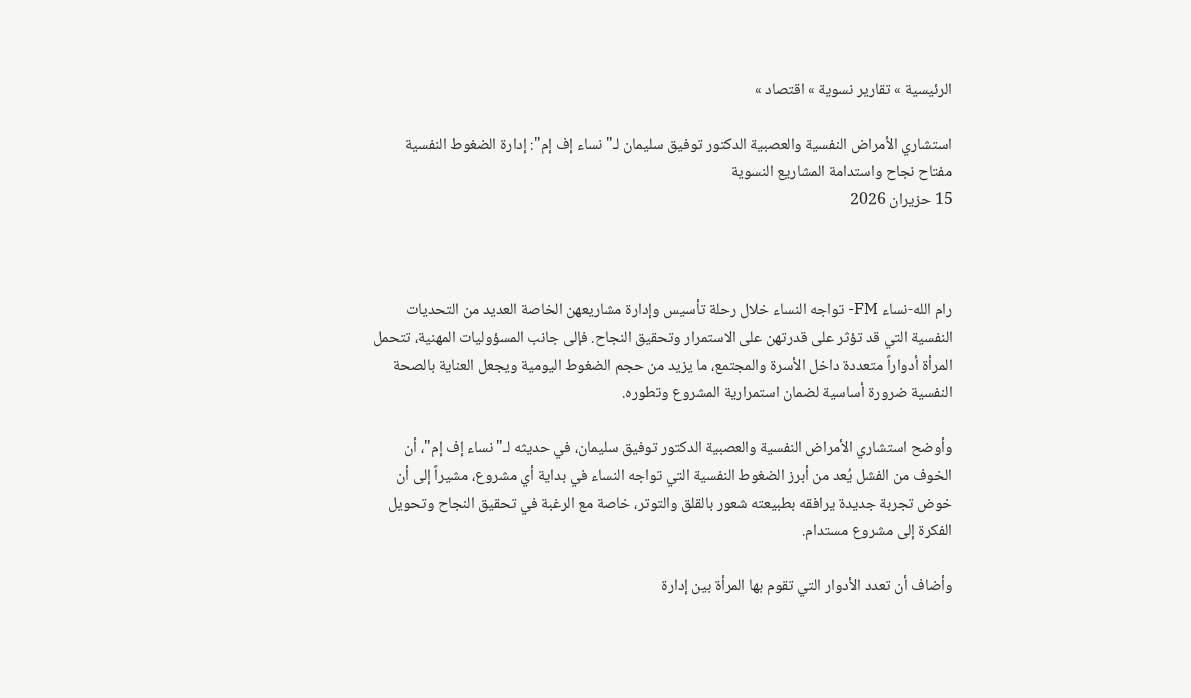الرئيسية » تقارير نسوية » اقتصاد »

استشاري الأمراض النفسية والعصبية الدكتور توفيق سليمان لـ"نساء إف إم": إدارة الضغوط النفسية مفتاح نجاح واستدامة المشاريع النسوية
15 حزيران 2026



رام الله-نساء FM- تواجه النساء خلال رحلة تأسيس وإدارة مشاريعهن الخاصة العديد من التحديات النفسية التي قد تؤثر على قدرتهن على الاستمرار وتحقيق النجاح. فإلى جانب المسؤوليات المهنية، تتحمل المرأة أدواراً متعددة داخل الأسرة والمجتمع، ما يزيد من حجم الضغوط اليومية ويجعل العناية بالصحة النفسية ضرورة أساسية لضمان استمرارية المشروع وتطوره.

وأوضح استشاري الأمراض النفسية والعصبية الدكتور توفيق سليمان، في حديثه لـ"نساء إف إم"، أن الخوف من الفشل يُعد من أبرز الضغوط النفسية التي تواجه النساء في بداية أي مشروع، مشيراً إلى أن خوض تجربة جديدة يرافقه بطبيعته شعور بالقلق والتوتر، خاصة مع الرغبة في تحقيق النجاح وتحويل الفكرة إلى مشروع مستدام.

وأضاف أن تعدد الأدوار التي تقوم بها المرأة بين إدارة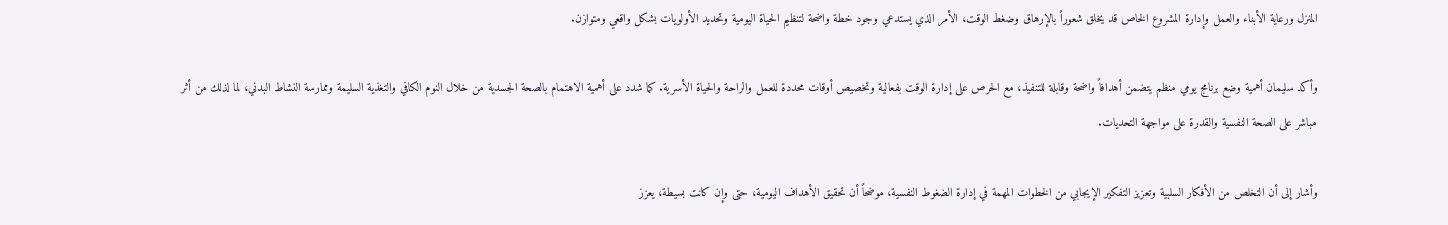المنزل ورعاية الأبناء والعمل وإدارة المشروع الخاص قد يخلق شعوراً بالإرهاق وضغط الوقت، الأمر الذي يستدعي وجود خطة واضحة لتنظيم الحياة اليومية وتحديد الأولويات بشكل واقعي ومتوازن.

وأكد سليمان أهمية وضع برنامج يومي منظم يتضمن أهدافاً واضحة وقابلة للتنفيذ، مع الحرص على إدارة الوقت بفعالية وتخصيص أوقات محددة للعمل والراحة والحياة الأسرية. كما شدد على أهمية الاهتمام بالصحة الجسدية من خلال النوم الكافي والتغذية السليمة وممارسة النشاط البدني، لما لذلك من أثر مباشر على الصحة النفسية والقدرة على مواجهة التحديات.

وأشار إلى أن التخلص من الأفكار السلبية وتعزيز التفكير الإيجابي من الخطوات المهمة في إدارة الضغوط النفسية، موضحاً أن تحقيق الأهداف اليومية، حتى وإن كانت بسيطة، يعزز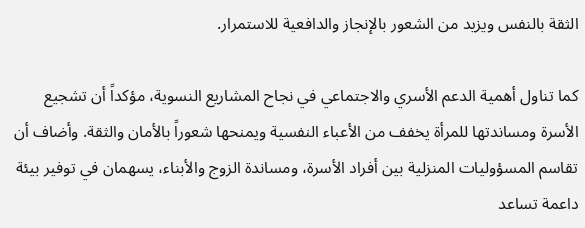الثقة بالنفس ويزيد من الشعور بالإنجاز والدافعية للاستمرار.

كما تناول أهمية الدعم الأسري والاجتماعي في نجاح المشاريع النسوية، مؤكداً أن تشجيع الأسرة ومساندتها للمرأة يخفف من الأعباء النفسية ويمنحها شعوراً بالأمان والثقة. وأضاف أن تقاسم المسؤوليات المنزلية بين أفراد الأسرة، ومساندة الزوج والأبناء، يسهمان في توفير بيئة داعمة تساعد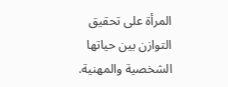المرأة على تحقيق التوازن بين حياتها الشخصية والمهنية.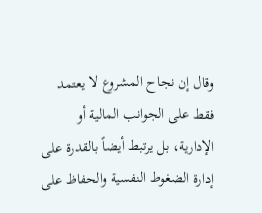وقال إن نجاح المشروع لا يعتمد فقط على الجوانب المالية أو الإدارية، بل يرتبط أيضاً بالقدرة على إدارة الضغوط النفسية والحفاظ على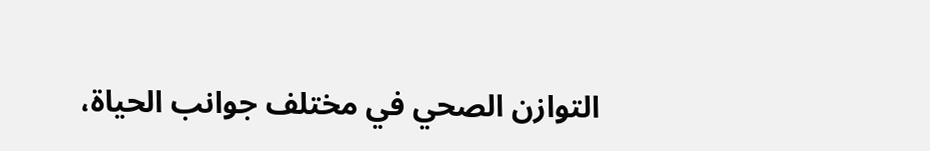التوازن الصحي في مختلف جوانب الحياة،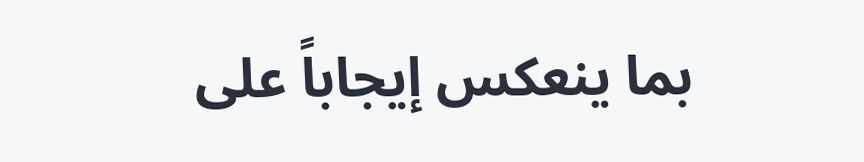بما ينعكس إيجاباً على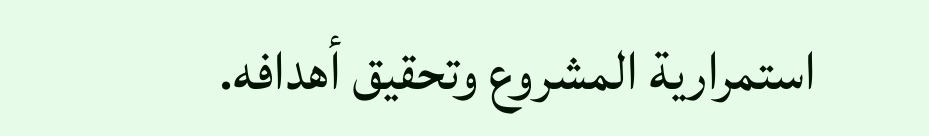استمرارية المشروع وتحقيق أهدافه.